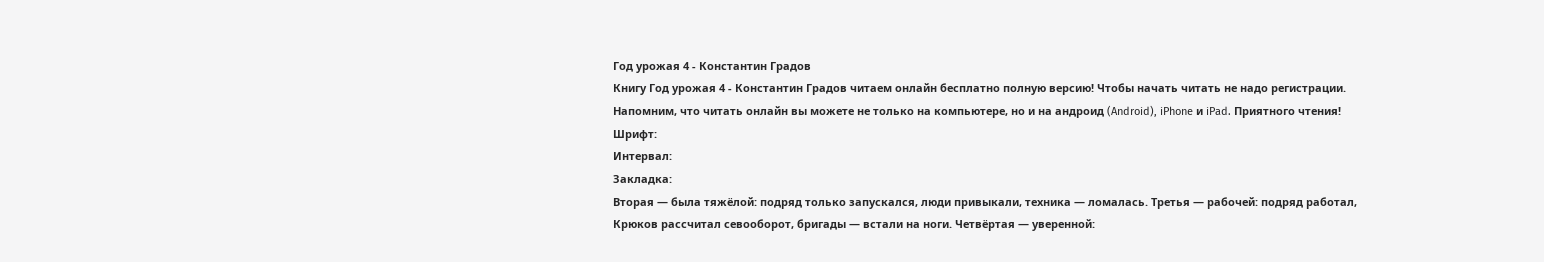Год урожая 4 - Константин Градов
Книгу Год урожая 4 - Константин Градов читаем онлайн бесплатно полную версию! Чтобы начать читать не надо регистрации. Напомним, что читать онлайн вы можете не только на компьютере, но и на андроид (Android), iPhone и iPad. Приятного чтения!
Шрифт:
Интервал:
Закладка:
Вторая — была тяжёлой: подряд только запускался, люди привыкали, техника — ломалась. Третья — рабочей: подряд работал, Крюков рассчитал севооборот, бригады — встали на ноги. Четвёртая — уверенной: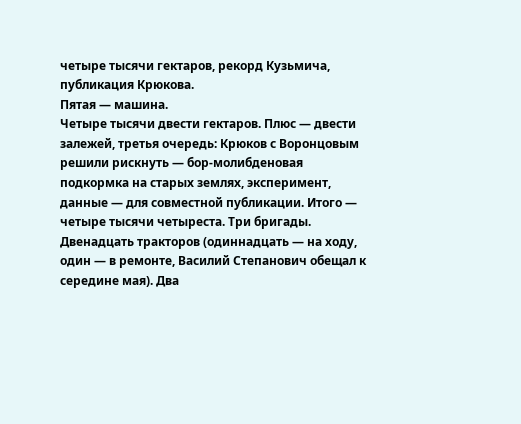четыре тысячи гектаров, рекорд Кузьмича, публикация Крюкова.
Пятая — машина.
Четыре тысячи двести гектаров. Плюс — двести залежей, третья очередь: Крюков с Воронцовым решили рискнуть — бор-молибденовая подкормка на старых землях, эксперимент, данные — для совместной публикации. Итого — четыре тысячи четыреста. Три бригады. Двенадцать тракторов (одиннадцать — на ходу, один — в ремонте, Василий Степанович обещал к середине мая). Два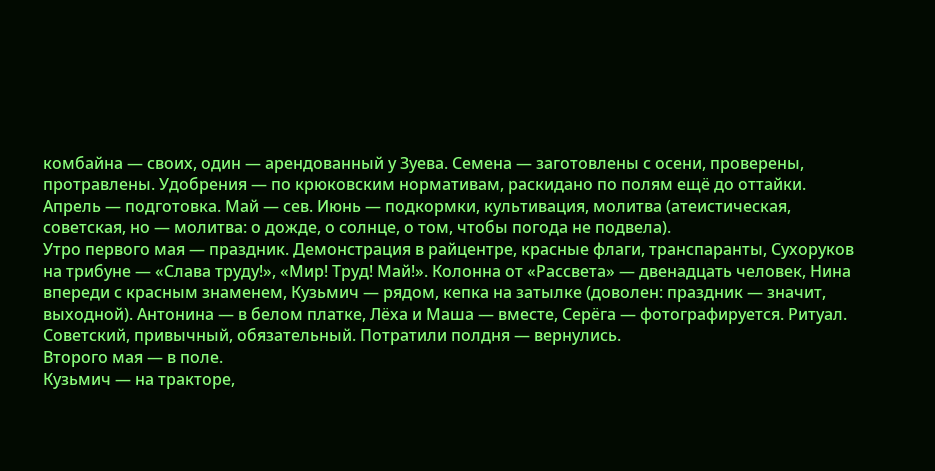комбайна — своих, один — арендованный у Зуева. Семена — заготовлены с осени, проверены, протравлены. Удобрения — по крюковским нормативам, раскидано по полям ещё до оттайки.
Апрель — подготовка. Май — сев. Июнь — подкормки, культивация, молитва (атеистическая, советская, но — молитва: о дожде, о солнце, о том, чтобы погода не подвела).
Утро первого мая — праздник. Демонстрация в райцентре, красные флаги, транспаранты, Сухоруков на трибуне — «Слава труду!», «Мир! Труд! Май!». Колонна от «Рассвета» — двенадцать человек, Нина впереди с красным знаменем, Кузьмич — рядом, кепка на затылке (доволен: праздник — значит, выходной). Антонина — в белом платке, Лёха и Маша — вместе, Серёга — фотографируется. Ритуал. Советский, привычный, обязательный. Потратили полдня — вернулись.
Второго мая — в поле.
Кузьмич — на тракторе,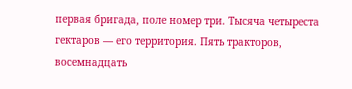первая бригада, поле номер три. Тысяча четыреста гектаров — его территория. Пять тракторов, восемнадцать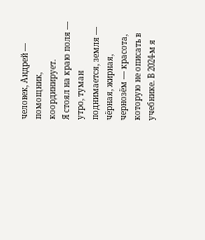человек, Андрей — помощник, координирует.
Я стоял на краю поля — утро, туман поднимается, земля — чёрная, жирная, чернозём — красота, которую не описать в учебнике. В 2024-м я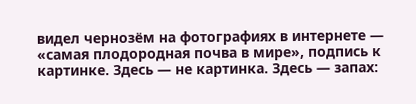видел чернозём на фотографиях в интернете — «самая плодородная почва в мире», подпись к картинке. Здесь — не картинка. Здесь — запах: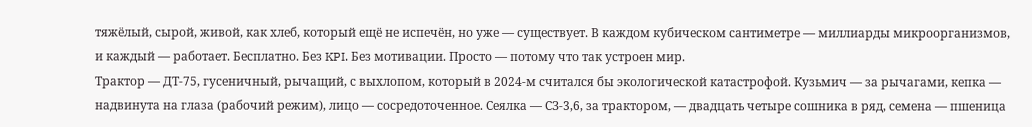тяжёлый, сырой, живой, как хлеб, который ещё не испечён, но уже — существует. В каждом кубическом сантиметре — миллиарды микроорганизмов, и каждый — работает. Бесплатно. Без KPI. Без мотивации. Просто — потому что так устроен мир.
Трактор — ДТ-75, гусеничный, рычащий, с выхлопом, который в 2024-м считался бы экологической катастрофой. Кузьмич — за рычагами, кепка — надвинута на глаза (рабочий режим), лицо — сосредоточенное. Сеялка — СЗ-3,6, за трактором, — двадцать четыре сошника в ряд, семена — пшеница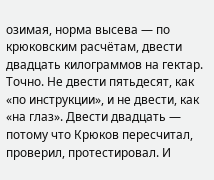озимая, норма высева — по крюковским расчётам, двести двадцать килограммов на гектар. Точно. Не двести пятьдесят, как «по инструкции», и не двести, как «на глаз». Двести двадцать — потому что Крюков пересчитал, проверил, протестировал. И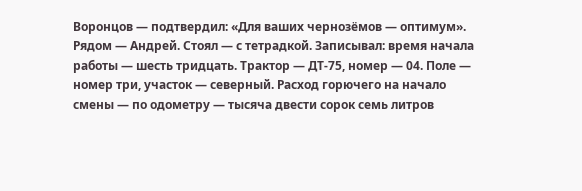Воронцов — подтвердил: «Для ваших чернозёмов — оптимум».
Рядом — Андрей. Стоял — с тетрадкой. Записывал: время начала работы — шесть тридцать. Трактор — ДТ-75, номер — 04. Поле — номер три, участок — северный. Расход горючего на начало смены — по одометру — тысяча двести сорок семь литров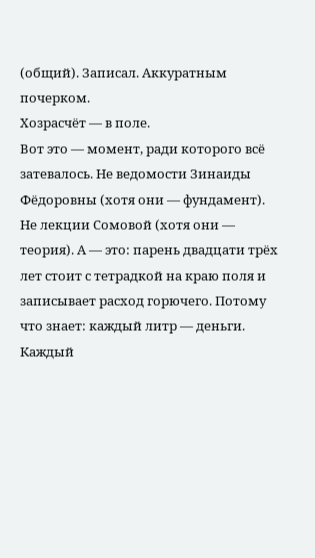(общий). Записал. Аккуратным почерком.
Хозрасчёт — в поле.
Вот это — момент, ради которого всё затевалось. Не ведомости Зинаиды Фёдоровны (хотя они — фундамент). Не лекции Сомовой (хотя они — теория). А — это: парень двадцати трёх лет стоит с тетрадкой на краю поля и записывает расход горючего. Потому что знает: каждый литр — деньги. Каждый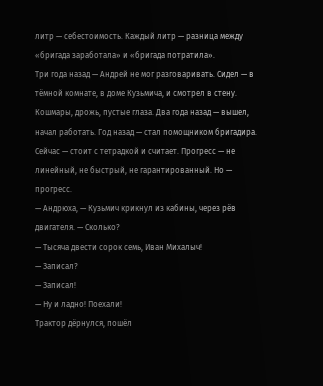литр — себестоимость. Каждый литр — разница между «бригада заработала» и «бригада потратила».
Три года назад — Андрей не мог разговаривать. Сидел — в тёмной комнате, в доме Кузьмича, и смотрел в стену. Кошмары, дрожь, пустые глаза. Два года назад — вышел, начал работать. Год назад — стал помощником бригадира. Сейчас — стоит с тетрадкой и считает. Прогресс — не линейный, не быстрый, не гарантированный. Но — прогресс.
— Андрюха, — Кузьмич крикнул из кабины, через рёв двигателя. — Сколько?
— Тысяча двести сорок семь, Иван Михалыч!
— Записал?
— Записал!
— Ну и ладно! Поехали!
Трактор дёрнулся, пошёл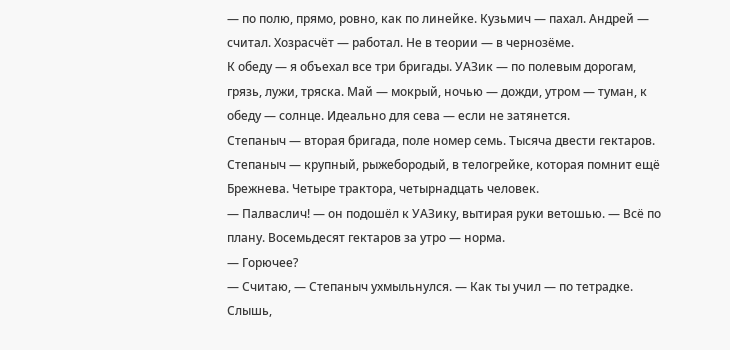— по полю, прямо, ровно, как по линейке. Кузьмич — пахал. Андрей — считал. Хозрасчёт — работал. Не в теории — в чернозёме.
К обеду — я объехал все три бригады. УАЗик — по полевым дорогам, грязь, лужи, тряска. Май — мокрый, ночью — дожди, утром — туман, к обеду — солнце. Идеально для сева — если не затянется.
Степаныч — вторая бригада, поле номер семь. Тысяча двести гектаров. Степаныч — крупный, рыжебородый, в телогрейке, которая помнит ещё Брежнева. Четыре трактора, четырнадцать человек.
— Палваслич! — он подошёл к УАЗику, вытирая руки ветошью. — Всё по плану. Восемьдесят гектаров за утро — норма.
— Горючее?
— Считаю, — Степаныч ухмыльнулся. — Как ты учил — по тетрадке. Слышь,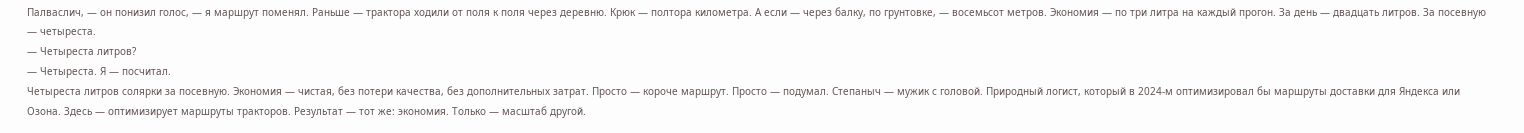Палваслич, — он понизил голос, — я маршрут поменял. Раньше — трактора ходили от поля к поля через деревню. Крюк — полтора километра. А если — через балку, по грунтовке, — восемьсот метров. Экономия — по три литра на каждый прогон. За день — двадцать литров. За посевную — четыреста.
— Четыреста литров?
— Четыреста. Я — посчитал.
Четыреста литров солярки за посевную. Экономия — чистая, без потери качества, без дополнительных затрат. Просто — короче маршрут. Просто — подумал. Степаныч — мужик с головой. Природный логист, который в 2024-м оптимизировал бы маршруты доставки для Яндекса или Озона. Здесь — оптимизирует маршруты тракторов. Результат — тот же: экономия. Только — масштаб другой.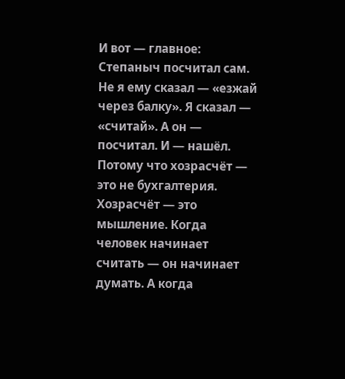И вот — главное: Степаныч посчитал сам. Не я ему сказал — «езжай через балку». Я сказал — «считай». А он — посчитал. И — нашёл. Потому что хозрасчёт — это не бухгалтерия. Хозрасчёт — это мышление. Когда человек начинает считать — он начинает думать. А когда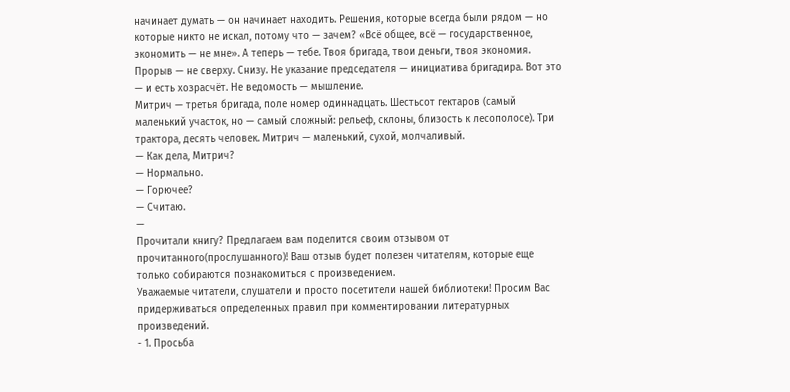начинает думать — он начинает находить. Решения, которые всегда были рядом — но которые никто не искал, потому что — зачем? «Всё общее, всё — государственное, экономить — не мне». А теперь — тебе. Твоя бригада, твои деньги, твоя экономия.
Прорыв — не сверху. Снизу. Не указание председателя — инициатива бригадира. Вот это — и есть хозрасчёт. Не ведомость — мышление.
Митрич — третья бригада, поле номер одиннадцать. Шестьсот гектаров (самый маленький участок, но — самый сложный: рельеф, склоны, близость к лесополосе). Три трактора, десять человек. Митрич — маленький, сухой, молчаливый.
— Как дела, Митрич?
— Нормально.
— Горючее?
— Считаю.
—
Прочитали книгу? Предлагаем вам поделится своим отзывом от прочитанного(прослушанного)! Ваш отзыв будет полезен читателям, которые еще только собираются познакомиться с произведением.
Уважаемые читатели, слушатели и просто посетители нашей библиотеки! Просим Вас придерживаться определенных правил при комментировании литературных произведений.
- 1. Просьба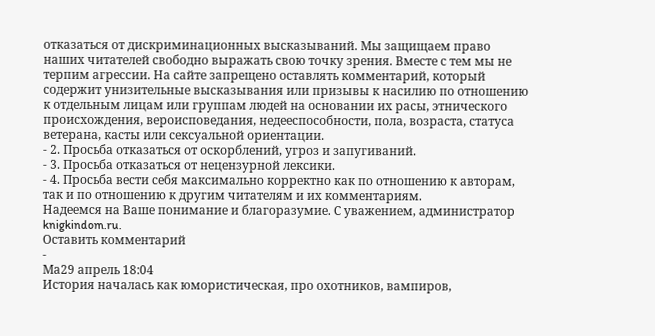отказаться от дискриминационных высказываний. Мы защищаем право наших читателей свободно выражать свою точку зрения. Вместе с тем мы не терпим агрессии. На сайте запрещено оставлять комментарий, который содержит унизительные высказывания или призывы к насилию по отношению к отдельным лицам или группам людей на основании их расы, этнического происхождения, вероисповедания, недееспособности, пола, возраста, статуса ветерана, касты или сексуальной ориентации.
- 2. Просьба отказаться от оскорблений, угроз и запугиваний.
- 3. Просьба отказаться от нецензурной лексики.
- 4. Просьба вести себя максимально корректно как по отношению к авторам, так и по отношению к другим читателям и их комментариям.
Надеемся на Ваше понимание и благоразумие. С уважением, администратор knigkindom.ru.
Оставить комментарий
-
Ма29 апрель 18:04
История началась как юмористическая, про охотников, вампиров,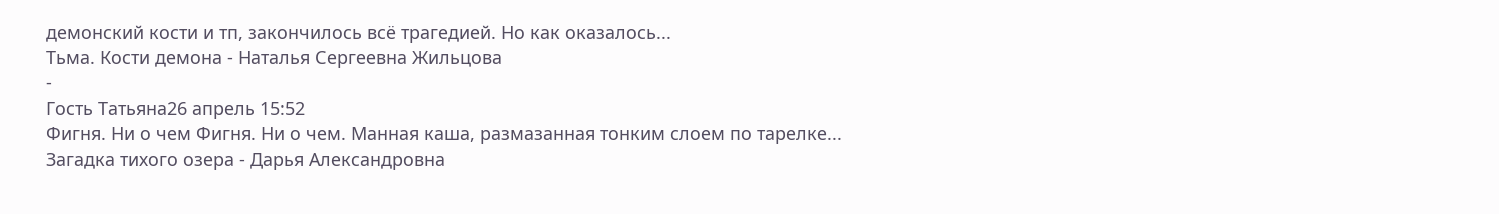демонский кости и тп, закончилось всё трагедией. Но как оказалось...
Тьма. Кости демона - Наталья Сергеевна Жильцова
-
Гость Татьяна26 апрель 15:52
Фигня. Ни о чем Фигня. Ни о чем. Манная каша, размазанная тонким слоем по тарелке...
Загадка тихого озера - Дарья Александровна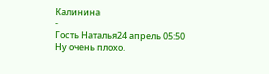Калинина
-
Гость Наталья24 апрель 05:50
Ну очень плохо.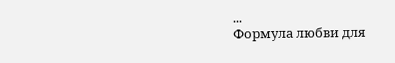...
Формула любви для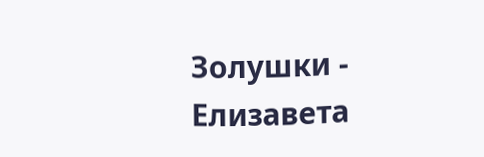Золушки - Елизавета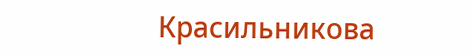Красильникова